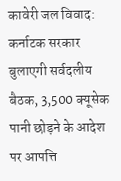कावेरी जल विवाद: कर्नाटक सरकार बुलाएगी सर्वदलीय बैठक, 3,500 क्यूसेक पानी छोड़ने के आदेश पर आपत्ति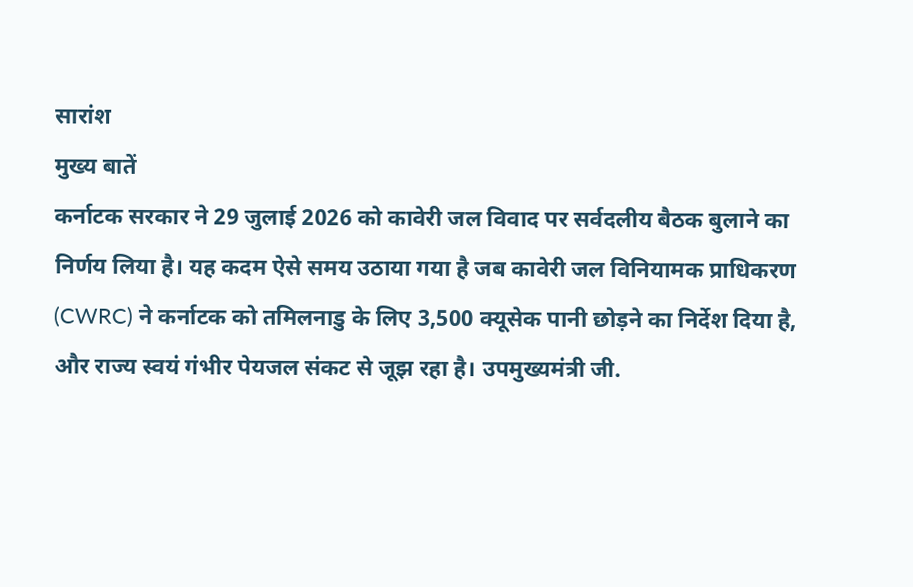सारांश
मुख्य बातें
कर्नाटक सरकार ने 29 जुलाई 2026 को कावेरी जल विवाद पर सर्वदलीय बैठक बुलाने का निर्णय लिया है। यह कदम ऐसे समय उठाया गया है जब कावेरी जल विनियामक प्राधिकरण (CWRC) ने कर्नाटक को तमिलनाडु के लिए 3,500 क्यूसेक पानी छोड़ने का निर्देश दिया है, और राज्य स्वयं गंभीर पेयजल संकट से जूझ रहा है। उपमुख्यमंत्री जी.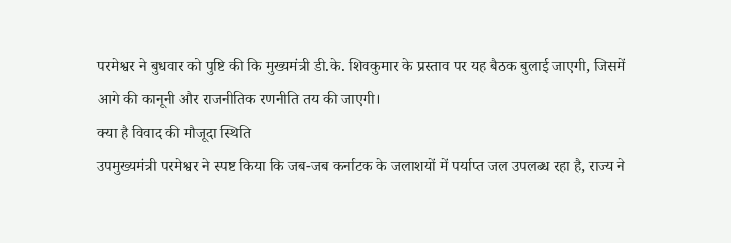परमेश्वर ने बुधवार को पुष्टि की कि मुख्यमंत्री डी.के. शिवकुमार के प्रस्ताव पर यह बैठक बुलाई जाएगी, जिसमें आगे की कानूनी और राजनीतिक रणनीति तय की जाएगी।
क्या है विवाद की मौजूदा स्थिति
उपमुख्यमंत्री परमेश्वर ने स्पष्ट किया कि जब-जब कर्नाटक के जलाशयों में पर्याप्त जल उपलब्ध रहा है, राज्य ने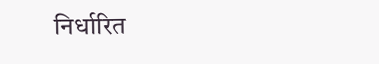निर्धारित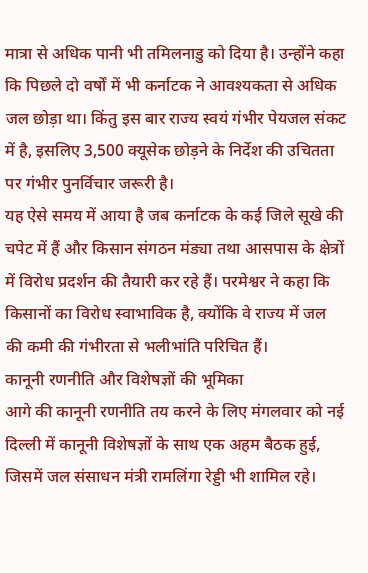मात्रा से अधिक पानी भी तमिलनाडु को दिया है। उन्होंने कहा कि पिछले दो वर्षों में भी कर्नाटक ने आवश्यकता से अधिक जल छोड़ा था। किंतु इस बार राज्य स्वयं गंभीर पेयजल संकट में है, इसलिए 3,500 क्यूसेक छोड़ने के निर्देश की उचितता पर गंभीर पुनर्विचार जरूरी है।
यह ऐसे समय में आया है जब कर्नाटक के कई जिले सूखे की चपेट में हैं और किसान संगठन मंड्या तथा आसपास के क्षेत्रों में विरोध प्रदर्शन की तैयारी कर रहे हैं। परमेश्वर ने कहा कि किसानों का विरोध स्वाभाविक है, क्योंकि वे राज्य में जल की कमी की गंभीरता से भलीभांति परिचित हैं।
कानूनी रणनीति और विशेषज्ञों की भूमिका
आगे की कानूनी रणनीति तय करने के लिए मंगलवार को नई दिल्ली में कानूनी विशेषज्ञों के साथ एक अहम बैठक हुई, जिसमें जल संसाधन मंत्री रामलिंगा रेड्डी भी शामिल रहे।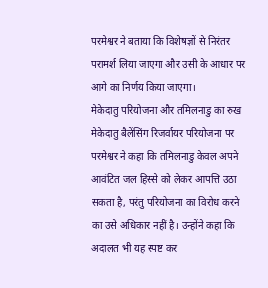परमेश्वर ने बताया कि विशेषज्ञों से निरंतर परामर्श लिया जाएगा और उसी के आधार पर आगे का निर्णय किया जाएगा।
मेकेदातु परियोजना और तमिलनाडु का रुख
मेकेदातु बैलेंसिंग रिजर्वायर परियोजना पर परमेश्वर ने कहा कि तमिलनाडु केवल अपने आवंटित जल हिस्से को लेकर आपत्ति उठा सकता है, परंतु परियोजना का विरोध करने का उसे अधिकार नहीं है। उन्होंने कहा कि अदालत भी यह स्पष्ट कर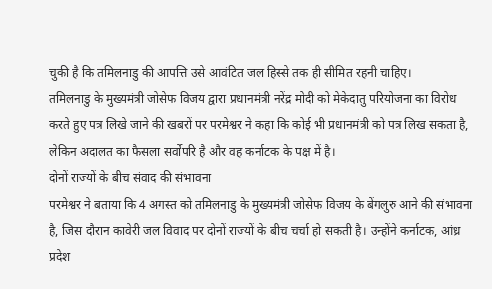चुकी है कि तमिलनाडु की आपत्ति उसे आवंटित जल हिस्से तक ही सीमित रहनी चाहिए।
तमिलनाडु के मुख्यमंत्री जोसेफ विजय द्वारा प्रधानमंत्री नरेंद्र मोदी को मेकेदातु परियोजना का विरोध करते हुए पत्र लिखे जाने की खबरों पर परमेश्वर ने कहा कि कोई भी प्रधानमंत्री को पत्र लिख सकता है, लेकिन अदालत का फैसला सर्वोपरि है और वह कर्नाटक के पक्ष में है।
दोनों राज्यों के बीच संवाद की संभावना
परमेश्वर ने बताया कि 4 अगस्त को तमिलनाडु के मुख्यमंत्री जोसेफ विजय के बेंगलुरु आने की संभावना है, जिस दौरान कावेरी जल विवाद पर दोनों राज्यों के बीच चर्चा हो सकती है। उन्होंने कर्नाटक, आंध्र प्रदेश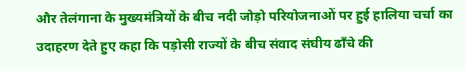और तेलंगाना के मुख्यमंत्रियों के बीच नदी जोड़ो परियोजनाओं पर हुई हालिया चर्चा का उदाहरण देते हुए कहा कि पड़ोसी राज्यों के बीच संवाद संघीय ढाँचे की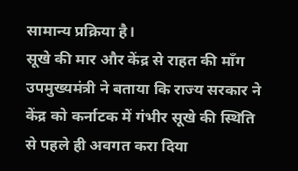सामान्य प्रक्रिया है।
सूखे की मार और केंद्र से राहत की माँग
उपमुख्यमंत्री ने बताया कि राज्य सरकार ने केंद्र को कर्नाटक में गंभीर सूखे की स्थिति से पहले ही अवगत करा दिया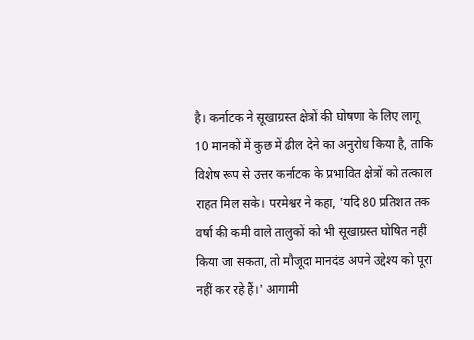है। कर्नाटक ने सूखाग्रस्त क्षेत्रों की घोषणा के लिए लागू 10 मानकों में कुछ में ढील देने का अनुरोध किया है, ताकि विशेष रूप से उत्तर कर्नाटक के प्रभावित क्षेत्रों को तत्काल राहत मिल सके। परमेश्वर ने कहा, 'यदि 80 प्रतिशत तक वर्षा की कमी वाले तालुकों को भी सूखाग्रस्त घोषित नहीं किया जा सकता, तो मौजूदा मानदंड अपने उद्देश्य को पूरा नहीं कर रहे हैं।' आगामी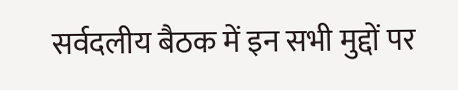सर्वदलीय बैठक में इन सभी मुद्दों पर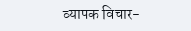व्यापक विचार-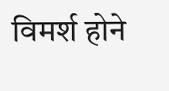विमर्श होने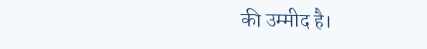की उम्मीद है।